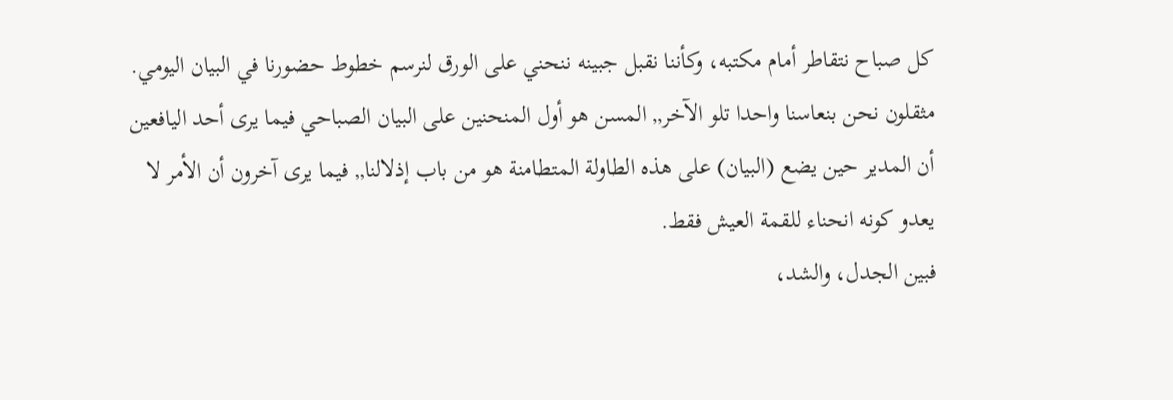كل صباح نتقاطر أمام مكتبه، وكأننا نقبل جبينه ننحني على الورق لنرسم خطوط حضورنا في البيان اليومي.
مثقلون نحن بنعاسنا واحدا تلو الآخر,, المسن هو أول المنحنين على البيان الصباحي فيما يرى أحد اليافعين أن المدير حين يضع (البيان) على هذه الطاولة المتطامنة هو من باب إذلالنا,, فيما يرى آخرون أن الأمر لا يعدو كونه انحناء للقمة العيش فقط.
فبين الجدل، والشد،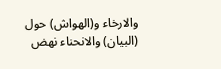والارخاء و(الهواش) حول (البيان) والانحناء نهض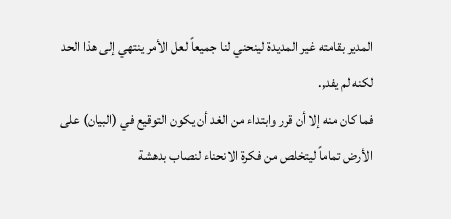المدير بقامته غير المديدة لينحني لنا جميعاً لعل الأمر ينتهي إلى هذا الحد لكنه لم يفد,.
فما كان منه إلا أن قرر وابتداء من الغد أن يكون التوقيع في (البيان) على الأرض تماماً ليتخلص من فكرة الانحناء لنصاب بدهشة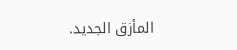المأزق الجديد.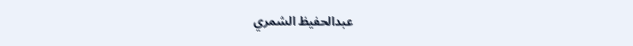عبدالحفيظ الشمري